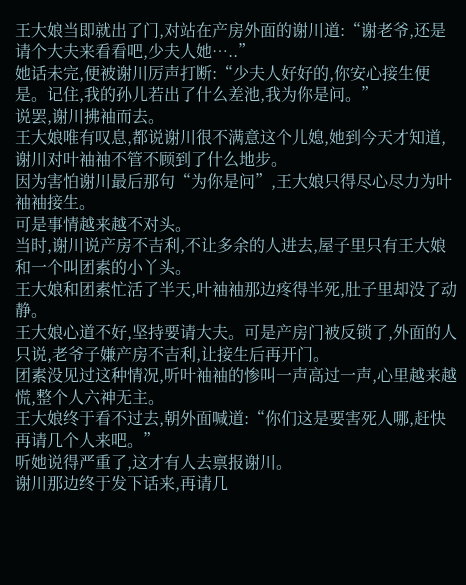王大娘当即就出了门,对站在产房外面的谢川道:“谢老爷,还是请个大夫来看看吧,少夫人她…..”
她话未完,便被谢川厉声打断:“少夫人好好的,你安心接生便是。记住,我的孙儿若出了什么差池,我为你是问。”
说罢,谢川拂袖而去。
王大娘唯有叹息,都说谢川很不满意这个儿媳,她到今天才知道,谢川对叶袖袖不管不顾到了什么地步。
因为害怕谢川最后那句“为你是问”,王大娘只得尽心尽力为叶袖袖接生。
可是事情越来越不对头。
当时,谢川说产房不吉利,不让多余的人进去,屋子里只有王大娘和一个叫团素的小丫头。
王大娘和团素忙活了半天,叶袖袖那边疼得半死,肚子里却没了动静。
王大娘心道不好,坚持要请大夫。可是产房门被反锁了,外面的人只说,老爷子嫌产房不吉利,让接生后再开门。
团素没见过这种情况,听叶袖袖的惨叫一声高过一声,心里越来越慌,整个人六神无主。
王大娘终于看不过去,朝外面喊道:“你们这是要害死人哪,赶快再请几个人来吧。”
听她说得严重了,这才有人去禀报谢川。
谢川那边终于发下话来,再请几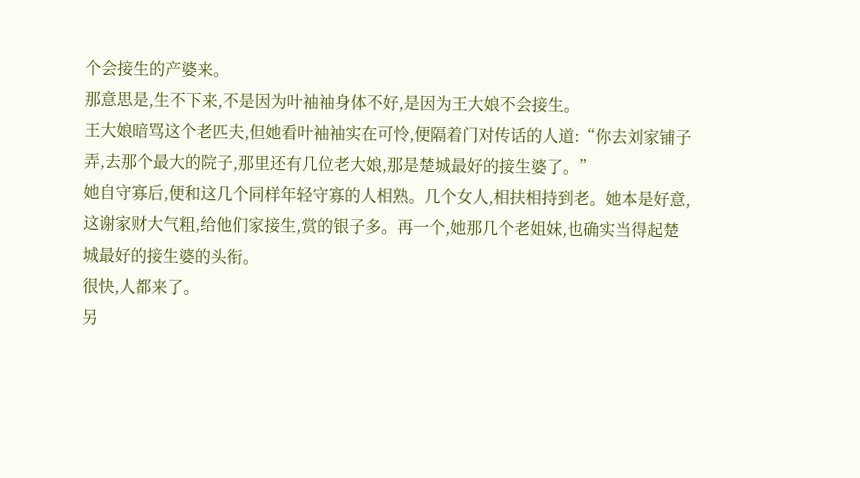个会接生的产婆来。
那意思是,生不下来,不是因为叶袖袖身体不好,是因为王大娘不会接生。
王大娘暗骂这个老匹夫,但她看叶袖袖实在可怜,便隔着门对传话的人道:“你去刘家铺子弄,去那个最大的院子,那里还有几位老大娘,那是楚城最好的接生婆了。”
她自守寡后,便和这几个同样年轻守寡的人相熟。几个女人,相扶相持到老。她本是好意,这谢家财大气粗,给他们家接生,赏的银子多。再一个,她那几个老姐妹,也确实当得起楚城最好的接生婆的头衔。
很快,人都来了。
另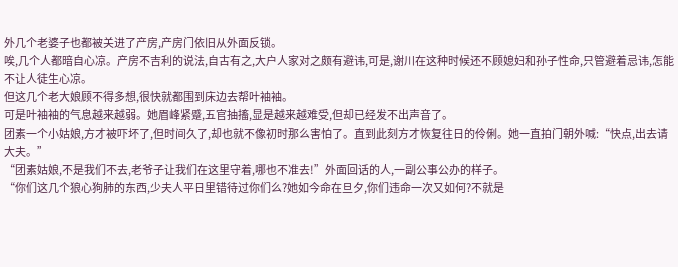外几个老婆子也都被关进了产房,产房门依旧从外面反锁。
唉,几个人都暗自心凉。产房不吉利的说法,自古有之,大户人家对之颇有避讳,可是,谢川在这种时候还不顾媳妇和孙子性命,只管避着忌讳,怎能不让人徒生心凉。
但这几个老大娘顾不得多想,很快就都围到床边去帮叶袖袖。
可是叶袖袖的气息越来越弱。她眉峰紧蹙,五官抽搐,显是越来越难受,但却已经发不出声音了。
团素一个小姑娘,方才被吓坏了,但时间久了,却也就不像初时那么害怕了。直到此刻方才恢复往日的伶俐。她一直拍门朝外喊:“快点,出去请大夫。”
“团素姑娘,不是我们不去,老爷子让我们在这里守着,哪也不准去!”外面回话的人,一副公事公办的样子。
“你们这几个狼心狗肺的东西,少夫人平日里错待过你们么?她如今命在旦夕,你们违命一次又如何?不就是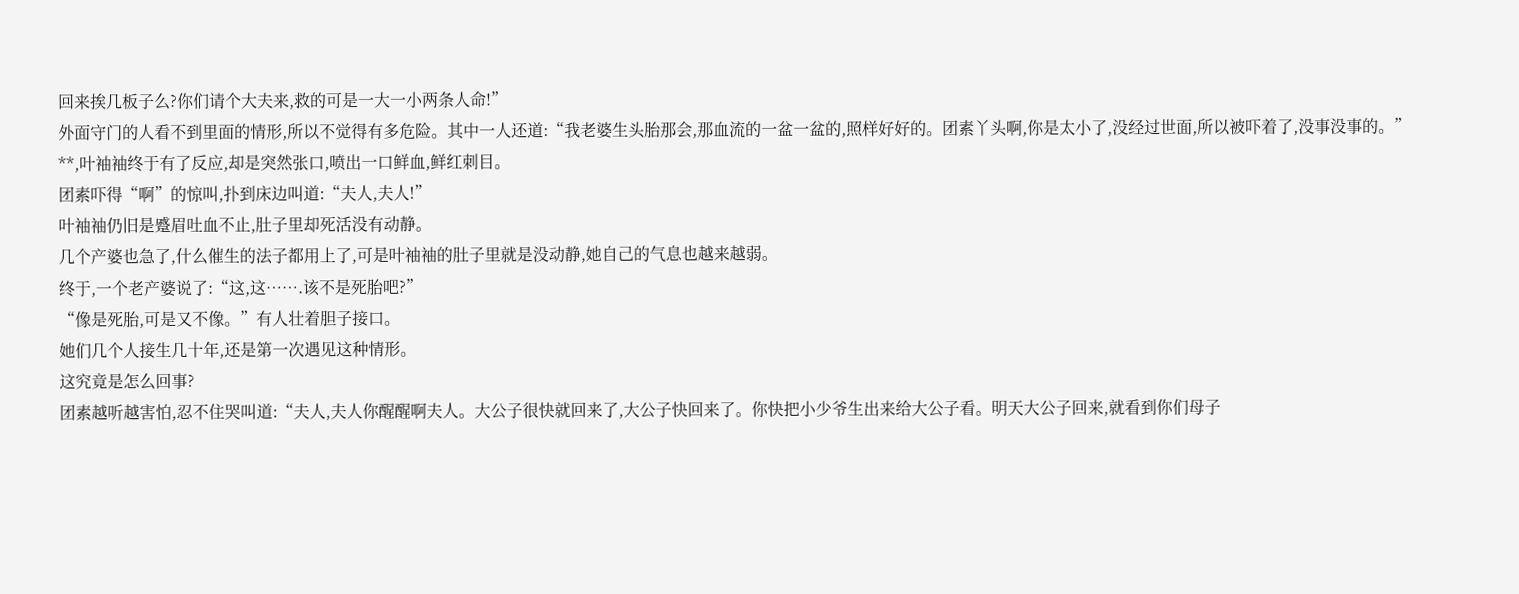回来挨几板子么?你们请个大夫来,救的可是一大一小两条人命!”
外面守门的人看不到里面的情形,所以不觉得有多危险。其中一人还道:“我老婆生头胎那会,那血流的一盆一盆的,照样好好的。团素丫头啊,你是太小了,没经过世面,所以被吓着了,没事没事的。”
**,叶袖袖终于有了反应,却是突然张口,喷出一口鲜血,鲜红刺目。
团素吓得“啊”的惊叫,扑到床边叫道:“夫人,夫人!”
叶袖袖仍旧是蹙眉吐血不止,肚子里却死活没有动静。
几个产婆也急了,什么催生的法子都用上了,可是叶袖袖的肚子里就是没动静,她自己的气息也越来越弱。
终于,一个老产婆说了:“这,这…….该不是死胎吧?”
“像是死胎,可是又不像。”有人壮着胆子接口。
她们几个人接生几十年,还是第一次遇见这种情形。
这究竟是怎么回事?
团素越听越害怕,忍不住哭叫道:“夫人,夫人你醒醒啊夫人。大公子很快就回来了,大公子快回来了。你快把小少爷生出来给大公子看。明天大公子回来,就看到你们母子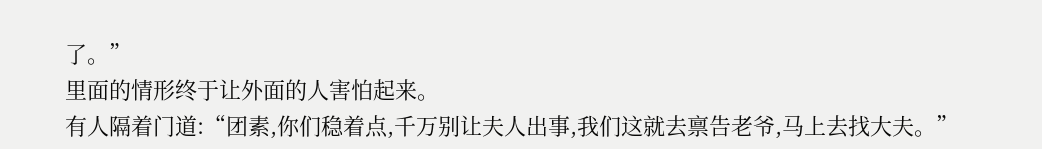了。”
里面的情形终于让外面的人害怕起来。
有人隔着门道:“团素,你们稳着点,千万别让夫人出事,我们这就去禀告老爷,马上去找大夫。”